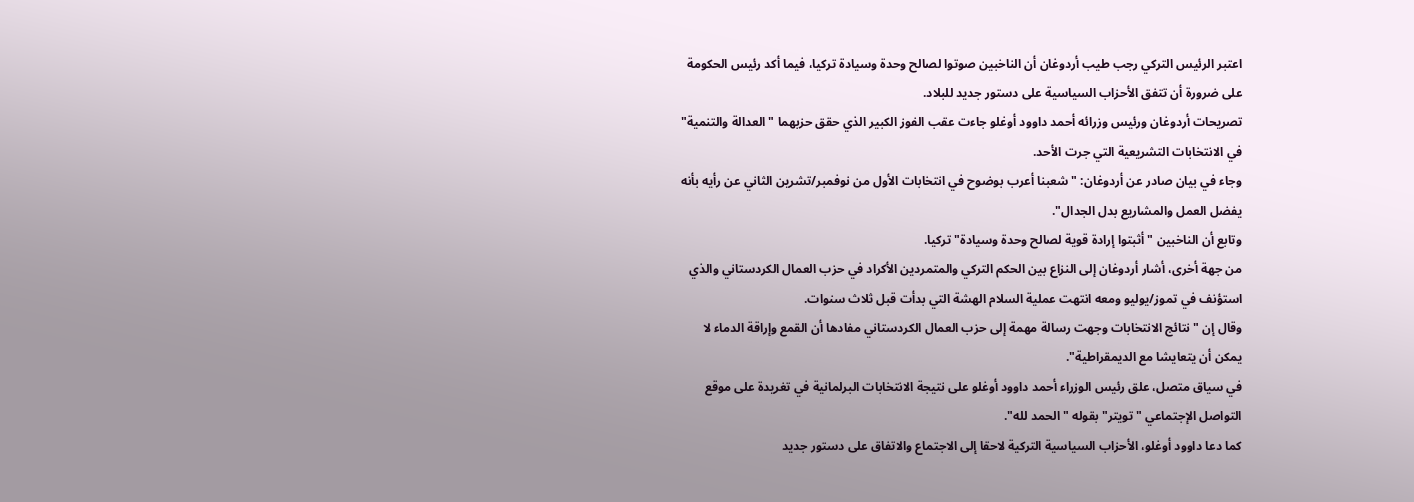اعتبر الرئيس التركي رجب طيب أردوغان أن الناخبين صوتوا لصالح وحدة وسيادة تركيا، فيما أكد رئيس الحكومة على ضرورة أن تتفق الأحزاب السياسية على دستور جديد للبلاد.
تصريحات أردوغان ورئيس وزرائه أحمد داوود أوغلو جاءت عقب الفوز الكبير الذي حقق حزبهما " العدالة والتنمية" في الانتخابات التشريعية التي جرت الأحد.
وجاء في بيان صادر عن أردوغان: "شعبنا أعرب بوضوح في انتخابات الأول من نوفمبر/تشرين الثاني عن رأيه بأنه يفضل العمل والمشاريع بدل الجدال".
وتابع أن الناخبين "أثبتوا إرادة قوية لصالح وحدة وسيادة" تركيا.
من جهة أخرى، أشار أردوغان إلى النزاع بين الحكم التركي والمتمردين الأكراد في حزب العمال الكردستاني والذي استؤنف في تموز/يوليو ومعه انتهت عملية السلام الهشة التي بدأت قبل ثلاث سنوات.
وقال إن "نتائج الانتخابات وجهت رسالة مهمة إلى حزب العمال الكردستاني مفادها أن القمع وإراقة الدماء لا يمكن أن يتعايشا مع الديمقراطية".
في سياق متصل، علق رئيس الوزراء أحمد داوود أوغلو على نتيجة الانتخابات البرلمانية في تغريدة على موقع التواصل الإجتماعي "تويتر" بقوله "الحمد لله".
كما دعا داوود أوغلو، الأحزاب السياسية التركية لاحقا إلى الاجتماع والاتفاق على دستور جديد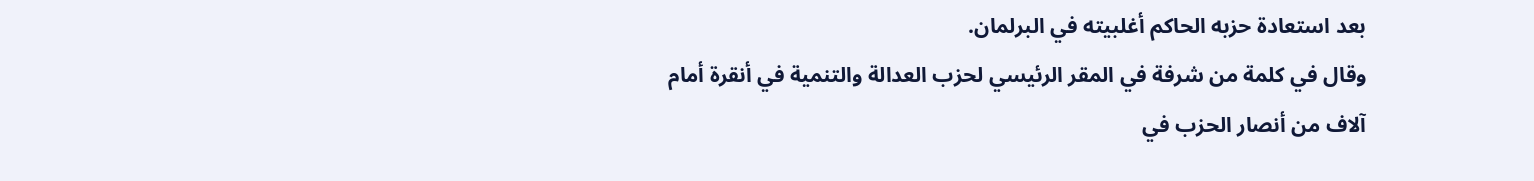بعد استعادة حزبه الحاكم أغلبيته في البرلمان.
وقال في كلمة من شرفة في المقر الرئيسي لحزب العدالة والتنمية في أنقرة أمام آلاف من أنصار الحزب في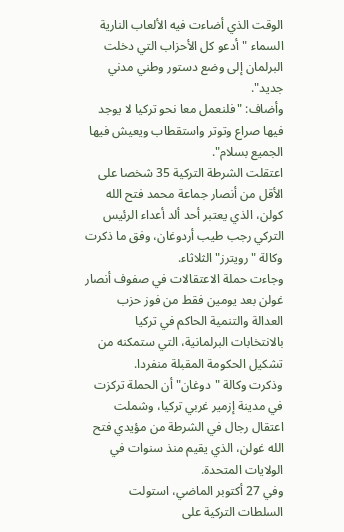الوقت الذي أضاءت فيه الألعاب النارية السماء "أدعو كل الأحزاب التي دخلت البرلمان إلى وضع دستور وطني مدني جديد".
وأضاف: "فلنعمل معا نحو تركيا لا يوجد فيها صراع وتوتر واستقطاب ويعيش فيها الجميع بسلام".
اعتقلت الشرطة التركية 35 شخصا على الأقل من أنصار جماعة محمد فتح الله كولن، الذي يعتبر أحد ألد أعداء الرئيس التركي رجب طيب أردوغان، وفق ما ذكرت وكالة "رويترز" الثلاثاء.
وجاءت حملة الاعتقالات في صفوف أنصار غولن بعد يومين فقط من فوز حزب العدالة والتنمية الحاكم في تركيا بالانتخابات البرلمانية، التي ستمكنه من تشكيل الحكومة المقبلة منفردا.
وذكرت وكالة "دوغان" أن الحملة تركزت في مدينة إزمير غربي تركيا، وشملت اعتقال رجال في الشرطة من مؤيدي فتح الله غولن، الذي يقيم منذ سنوات في الولايات المتحدة.
وفي 27 أكتوبر الماضي، استولت السلطات التركية على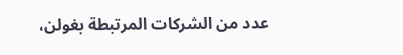عدد من الشركات المرتبطة بغولن،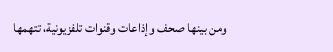ومن بينها صحف وإذاعات وقنوات تلفزيونية، تتهمها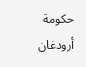حكومة أرودغان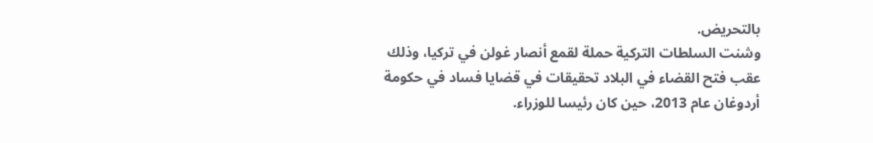بالتحريض.
وشنت السلطات التركية حملة لقمع أنصار غولن في تركيا، وذلك عقب فتح القضاء في البلاد تحقيقات في قضايا فساد في حكومة أردوغان عام 2013، حين كان رئيسا للوزراء.